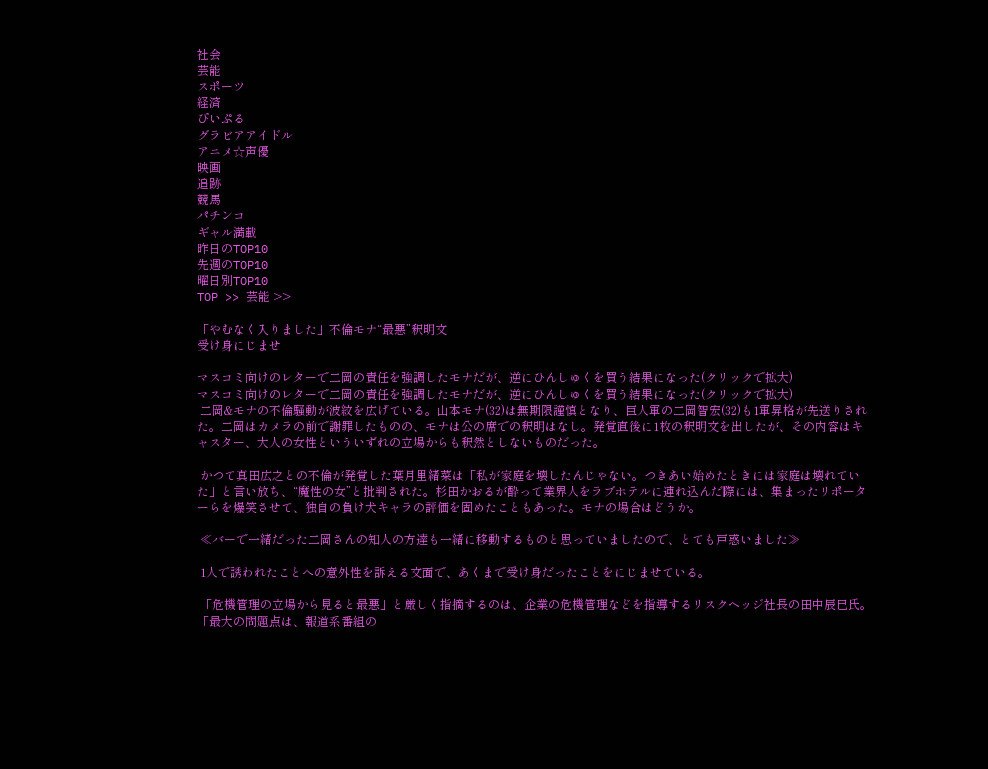社会
芸能
スポーツ
経済
ぴいぷる
グラビアアイドル
アニメ☆声優
映画
追跡
競馬
パチンコ
ギャル満載
昨日のTOP10
先週のTOP10
曜日別TOP10
TOP >> 芸能 >>

「やむなく入りました」不倫モナ“最悪”釈明文
受け身にじませ

マスコミ向けのレターで二岡の責任を強調したモナだが、逆にひんしゅくを買う結果になった(クリックで拡大)
マスコミ向けのレターで二岡の責任を強調したモナだが、逆にひんしゅくを買う結果になった(クリックで拡大)
 二岡&モナの不倫騒動が波紋を広げている。山本モナ(32)は無期限謹慎となり、巨人軍の二岡智宏(32)も1軍昇格が先送りされた。二岡はカメラの前で謝罪したものの、モナは公の席での釈明はなし。発覚直後に1枚の釈明文を出したが、その内容はキャスター、大人の女性といういずれの立場からも釈然としないものだった。

 かつて真田広之との不倫が発覚した葉月里緒菜は「私が家庭を壊したんじゃない。つきあい始めたときには家庭は壊れていた」と言い放ち、“魔性の女”と批判された。杉田かおるが酔って業界人をラブホテルに連れ込んだ際には、集まったリポーターらを爆笑させて、独自の負け犬キャラの評価を固めたこともあった。モナの場合はどうか。

 ≪バーで一緒だった二岡さんの知人の方達も一緒に移動するものと思っていましたので、とても戸惑いました≫

 1人で誘われたことへの意外性を訴える文面で、あくまで受け身だったことをにじませている。

 「危機管理の立場から見ると最悪」と厳しく指摘するのは、企業の危機管理などを指導するリスクヘッジ社長の田中辰巳氏。「最大の問題点は、報道系番組の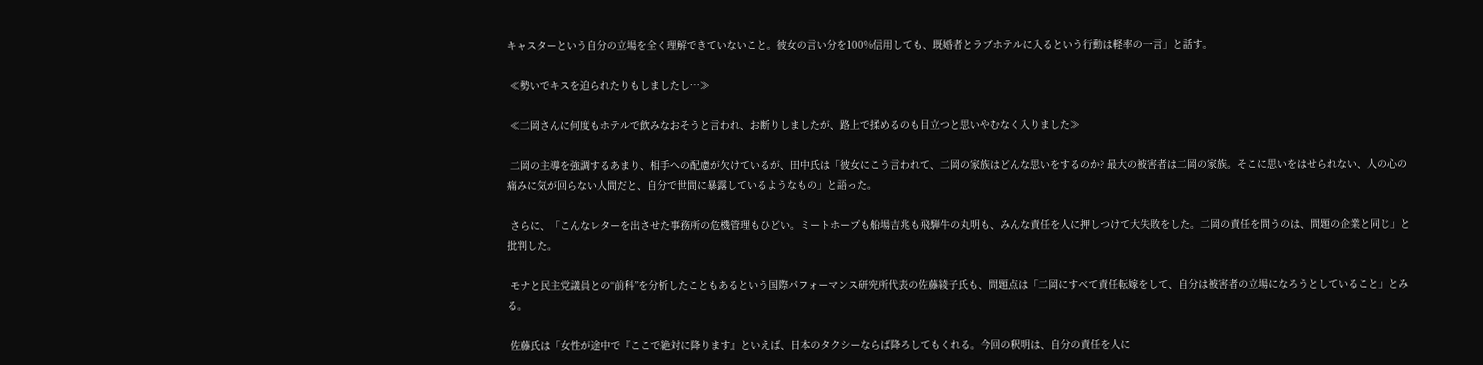キャスターという自分の立場を全く理解できていないこと。彼女の言い分を100%信用しても、既婚者とラブホテルに入るという行動は軽率の一言」と話す。

 ≪勢いでキスを迫られたりもしましたし…≫

 ≪二岡さんに何度もホテルで飲みなおそうと言われ、お断りしましたが、路上で揉めるのも目立つと思いやむなく入りました≫

 二岡の主導を強調するあまり、相手への配慮が欠けているが、田中氏は「彼女にこう言われて、二岡の家族はどんな思いをするのか? 最大の被害者は二岡の家族。そこに思いをはせられない、人の心の痛みに気が回らない人間だと、自分で世間に暴露しているようなもの」と語った。

 さらに、「こんなレターを出させた事務所の危機管理もひどい。ミートホープも船場吉兆も飛騨牛の丸明も、みんな責任を人に押しつけて大失敗をした。二岡の責任を問うのは、問題の企業と同じ」と批判した。

 モナと民主党議員との“前科”を分析したこともあるという国際パフォーマンス研究所代表の佐藤綾子氏も、問題点は「二岡にすべて責任転嫁をして、自分は被害者の立場になろうとしていること」とみる。

 佐藤氏は「女性が途中で『ここで絶対に降ります』といえば、日本のタクシーならば降ろしてもくれる。今回の釈明は、自分の責任を人に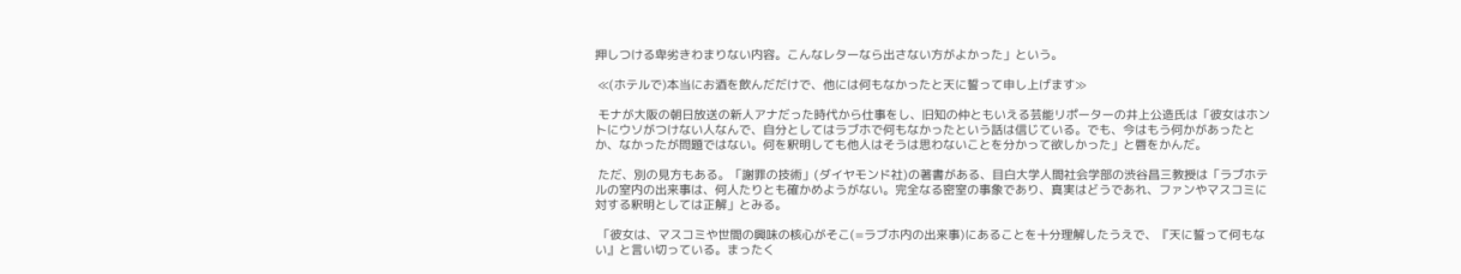押しつける卑劣きわまりない内容。こんなレターなら出さない方がよかった」という。

 ≪(ホテルで)本当にお酒を飲んだだけで、他には何もなかったと天に誓って申し上げます≫

 モナが大阪の朝日放送の新人アナだった時代から仕事をし、旧知の仲ともいえる芸能リポーターの井上公造氏は「彼女はホントにウソがつけない人なんで、自分としてはラブホで何もなかったという話は信じている。でも、今はもう何かがあったとか、なかったが問題ではない。何を釈明しても他人はそうは思わないことを分かって欲しかった」と唇をかんだ。

 ただ、別の見方もある。「謝罪の技術」(ダイヤモンド社)の著書がある、目白大学人間社会学部の渋谷昌三教授は「ラブホテルの室内の出来事は、何人たりとも確かめようがない。完全なる密室の事象であり、真実はどうであれ、ファンやマスコミに対する釈明としては正解」とみる。

 「彼女は、マスコミや世間の興味の核心がそこ(=ラブホ内の出来事)にあることを十分理解したうえで、『天に誓って何もない』と言い切っている。まったく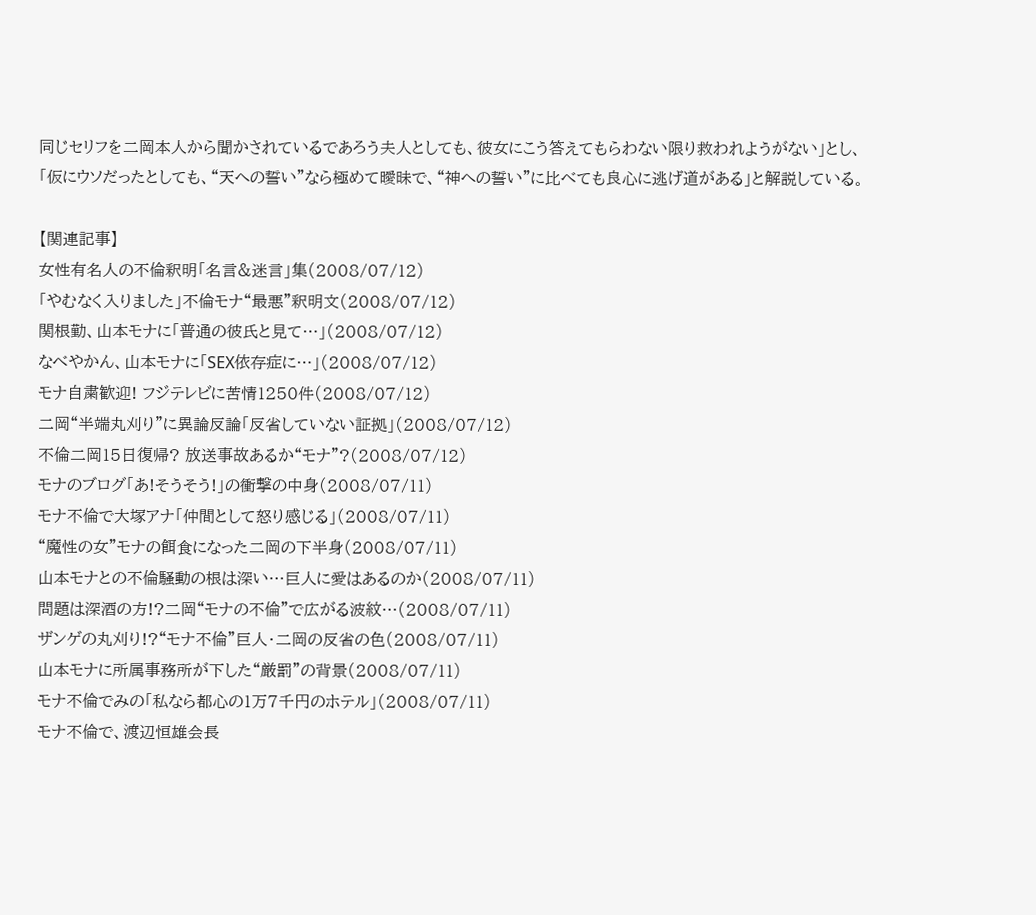同じセリフを二岡本人から聞かされているであろう夫人としても、彼女にこう答えてもらわない限り救われようがない」とし、「仮にウソだったとしても、“天への誓い”なら極めて曖昧で、“神への誓い”に比べても良心に逃げ道がある」と解説している。

【関連記事】
女性有名人の不倫釈明「名言&迷言」集(2008/07/12)
「やむなく入りました」不倫モナ“最悪”釈明文(2008/07/12)
関根勤、山本モナに「普通の彼氏と見て…」(2008/07/12)
なべやかん、山本モナに「SEX依存症に…」(2008/07/12)
モナ自粛歓迎! フジテレビに苦情1250件(2008/07/12)
二岡“半端丸刈り”に異論反論「反省していない証拠」(2008/07/12)
不倫二岡15日復帰? 放送事故あるか“モナ”?(2008/07/12)
モナのブログ「あ!そうそう!」の衝撃の中身(2008/07/11)
モナ不倫で大塚アナ「仲間として怒り感じる」(2008/07/11)
“魔性の女”モナの餌食になった二岡の下半身(2008/07/11)
山本モナとの不倫騒動の根は深い…巨人に愛はあるのか(2008/07/11)
問題は深酒の方!?二岡“モナの不倫”で広がる波紋…(2008/07/11)
ザンゲの丸刈り!?“モナ不倫”巨人・二岡の反省の色(2008/07/11)
山本モナに所属事務所が下した“厳罰”の背景(2008/07/11)
モナ不倫でみの「私なら都心の1万7千円のホテル」(2008/07/11)
モナ不倫で、渡辺恒雄会長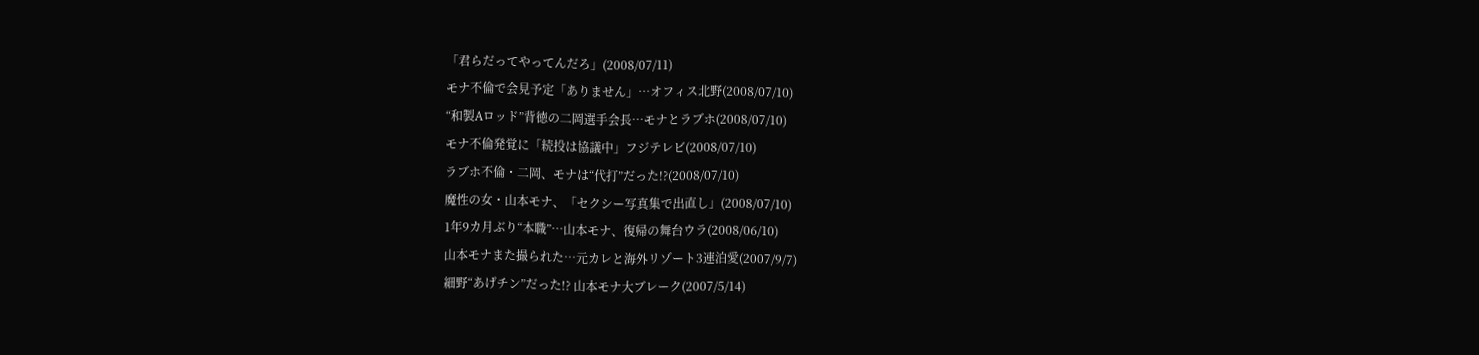「君らだってやってんだろ」(2008/07/11)
モナ不倫で会見予定「ありません」…オフィス北野(2008/07/10)
“和製Aロッド”背徳の二岡選手会長…モナとラブホ(2008/07/10)
モナ不倫発覚に「続投は協議中」フジテレビ(2008/07/10)
ラブホ不倫・二岡、モナは“代打”だった!?(2008/07/10)
魔性の女・山本モナ、「セクシー写真集で出直し」(2008/07/10)
1年9カ月ぶり“本職”…山本モナ、復帰の舞台ウラ(2008/06/10)
山本モナまた撮られた…元カレと海外リゾート3連泊愛(2007/9/7)
細野“あげチン”だった!? 山本モナ大ブレーク(2007/5/14)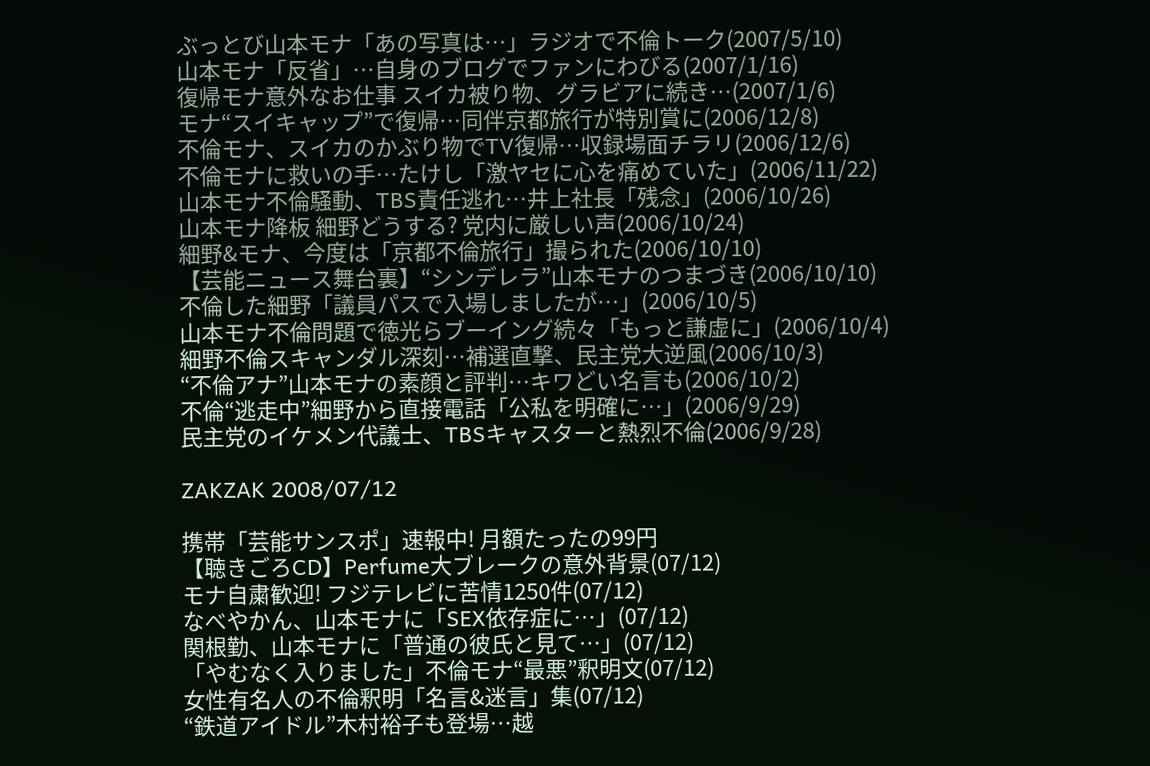ぶっとび山本モナ「あの写真は…」ラジオで不倫トーク(2007/5/10)
山本モナ「反省」…自身のブログでファンにわびる(2007/1/16)
復帰モナ意外なお仕事 スイカ被り物、グラビアに続き…(2007/1/6)
モナ“スイキャップ”で復帰…同伴京都旅行が特別賞に(2006/12/8)
不倫モナ、スイカのかぶり物でTV復帰…収録場面チラリ(2006/12/6)
不倫モナに救いの手…たけし「激ヤセに心を痛めていた」(2006/11/22)
山本モナ不倫騒動、TBS責任逃れ…井上社長「残念」(2006/10/26)
山本モナ降板 細野どうする? 党内に厳しい声(2006/10/24)
細野&モナ、今度は「京都不倫旅行」撮られた(2006/10/10)
【芸能ニュース舞台裏】“シンデレラ”山本モナのつまづき(2006/10/10)
不倫した細野「議員パスで入場しましたが…」(2006/10/5)
山本モナ不倫問題で徳光らブーイング続々「もっと謙虚に」(2006/10/4)
細野不倫スキャンダル深刻…補選直撃、民主党大逆風(2006/10/3)
“不倫アナ”山本モナの素顔と評判…キワどい名言も(2006/10/2)
不倫“逃走中”細野から直接電話「公私を明確に…」(2006/9/29)
民主党のイケメン代議士、TBSキャスターと熱烈不倫(2006/9/28)

ZAKZAK 2008/07/12

携帯「芸能サンスポ」速報中! 月額たったの99円
【聴きごろCD】Perfume大ブレークの意外背景(07/12)
モナ自粛歓迎! フジテレビに苦情1250件(07/12)
なべやかん、山本モナに「SEX依存症に…」(07/12)
関根勤、山本モナに「普通の彼氏と見て…」(07/12)
「やむなく入りました」不倫モナ“最悪”釈明文(07/12)
女性有名人の不倫釈明「名言&迷言」集(07/12)
“鉄道アイドル”木村裕子も登場…越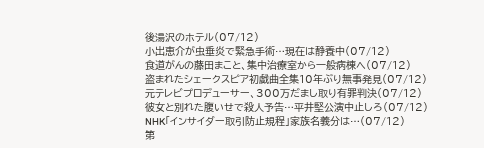後湯沢のホテル(07/12)
小出恵介が虫垂炎で緊急手術…現在は静養中(07/12)
食道がんの藤田まこと、集中治療室から一般病棟へ(07/12)
盗まれたシェークスピア初戯曲全集10年ぶり無事発見(07/12)
元テレビプロデューサー、300万だまし取り有罪判決(07/12)
彼女と別れた腹いせで殺人予告…平井堅公演中止しろ(07/12)
NHK「インサイダー取引防止規程」家族名義分は…(07/12)
第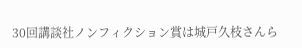30回講談社ノンフィクション賞は城戸久枝さんら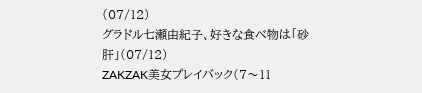(07/12)
グラドル七瀬由紀子、好きな食べ物は「砂肝」(07/12)
ZAKZAK美女プレイバック(7〜11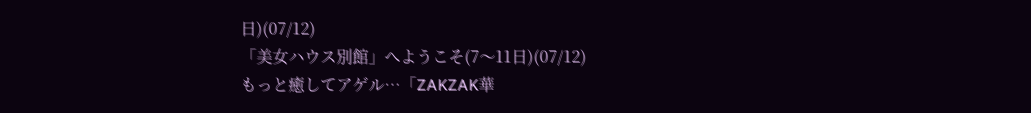日)(07/12)
「美女ハウス別館」へようこそ(7〜11日)(07/12)
もっと癒してアゲル…「ZAKZAK華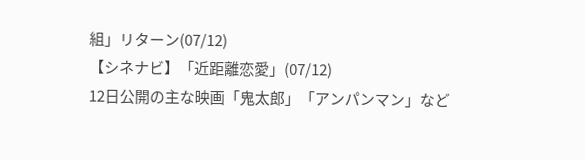組」リターン(07/12)
【シネナビ】「近距離恋愛」(07/12)
12日公開の主な映画「鬼太郎」「アンパンマン」など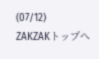(07/12)
ZAKZAKトップへ